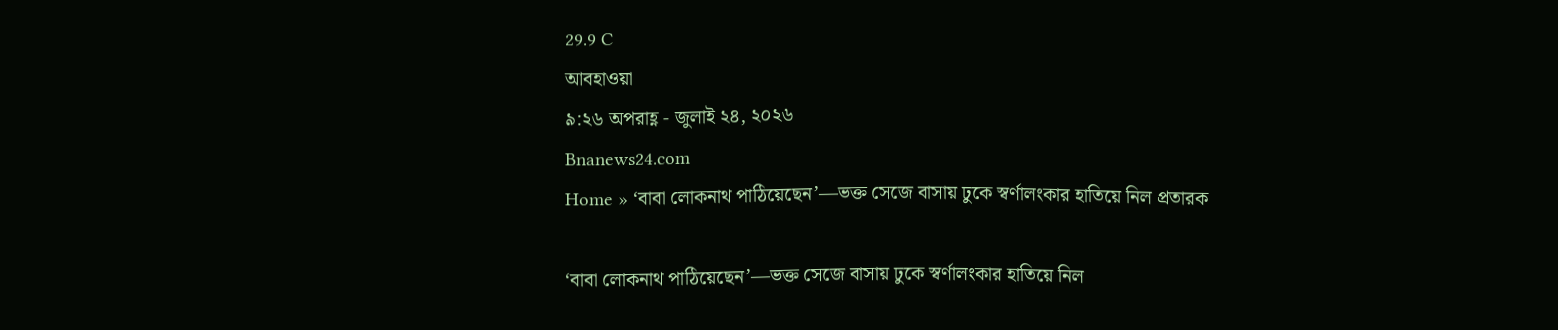29.9 C
আবহাওয়া
৯:২৬ অপরাহ্ণ - জুলাই ২৪, ২০২৬
Bnanews24.com
Home » ‘বাবা লোকনাথ পাঠিয়েছেন’—ভক্ত সেজে বাসায় ঢুকে স্বর্ণালংকার হাতিয়ে নিল প্রতারক

‘বাবা লোকনাথ পাঠিয়েছেন’—ভক্ত সেজে বাসায় ঢুকে স্বর্ণালংকার হাতিয়ে নিল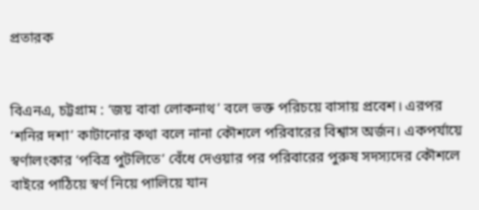প্রতারক


বিএনএ, চট্টগ্রাম : ‘জয় বাবা লোকনাথ’ বলে ভক্ত পরিচয়ে বাসায় প্রবেশ। এরপর ‘শনির দশা’ কাটানোর কথা বলে নানা কৌশলে পরিবারের বিশ্বাস অর্জন। একপর্যায়ে স্বর্ণালংকার ‘পবিত্র পুটলিতে’ বেঁধে দেওয়ার পর পরিবারের পুরুষ সদস্যদের কৌশলে বাইরে পাঠিয়ে স্বর্ণ নিয়ে পালিয়ে যান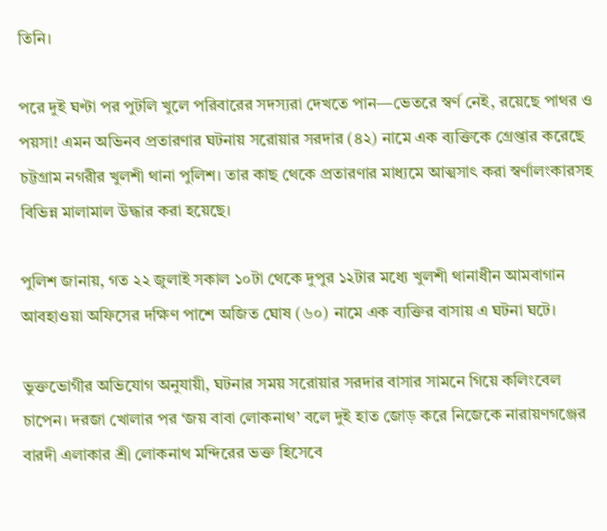তিনি।

পরে দুই ঘণ্টা পর পুটলি খুলে পরিবারের সদস্যরা দেখতে পান—ভেতরে স্বর্ণ নেই, রয়েছে পাথর ও পয়সা! এমন অভিনব প্রতারণার ঘটনায় সরোয়ার সরদার (৪২) নামে এক ব্যক্তিকে গ্রেপ্তার করেছে চট্টগ্রাম নগরীর খুলশী থানা পুলিশ। তার কাছ থেকে প্রতারণার মাধ্যমে আত্মসাৎ করা স্বর্ণালংকারসহ বিভিন্ন মালামাল উদ্ধার করা হয়েছে।

পুলিশ জানায়, গত ২২ জুলাই সকাল ১০টা থেকে দুপুর ১২টার মধ্যে খুলশী থানাধীন আমবাগান আবহাওয়া অফিসের দক্ষিণ পাশে অজিত ঘোষ (৬০) নামে এক ব্যক্তির বাসায় এ ঘটনা ঘটে।

ভুক্তভোগীর অভিযোগ অনুযায়ী, ঘটনার সময় সরোয়ার সরদার বাসার সামনে গিয়ে কলিংবেল চাপেন। দরজা খোলার পর ‘জয় বাবা লোকনাথ’ বলে দুই হাত জোড় করে নিজেকে নারায়ণগঞ্জের বারদী এলাকার শ্রী লোকনাথ মন্দিরের ভক্ত হিসেবে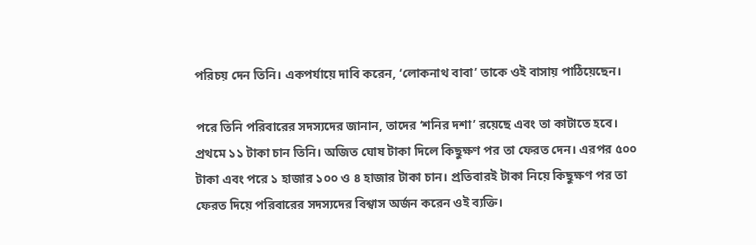পরিচয় দেন তিনি। একপর্যায়ে দাবি করেন, ‘লোকনাথ বাবা’ তাকে ওই বাসায় পাঠিয়েছেন।

পরে তিনি পরিবারের সদস্যদের জানান, তাদের ‘শনির দশা’ রয়েছে এবং তা কাটাতে হবে। প্রথমে ১১ টাকা চান তিনি। অজিত ঘোষ টাকা দিলে কিছুক্ষণ পর তা ফেরত দেন। এরপর ৫০০ টাকা এবং পরে ১ হাজার ১০০ ও ৪ হাজার টাকা চান। প্রতিবারই টাকা নিয়ে কিছুক্ষণ পর তা ফেরত দিয়ে পরিবারের সদস্যদের বিশ্বাস অর্জন করেন ওই ব্যক্তি।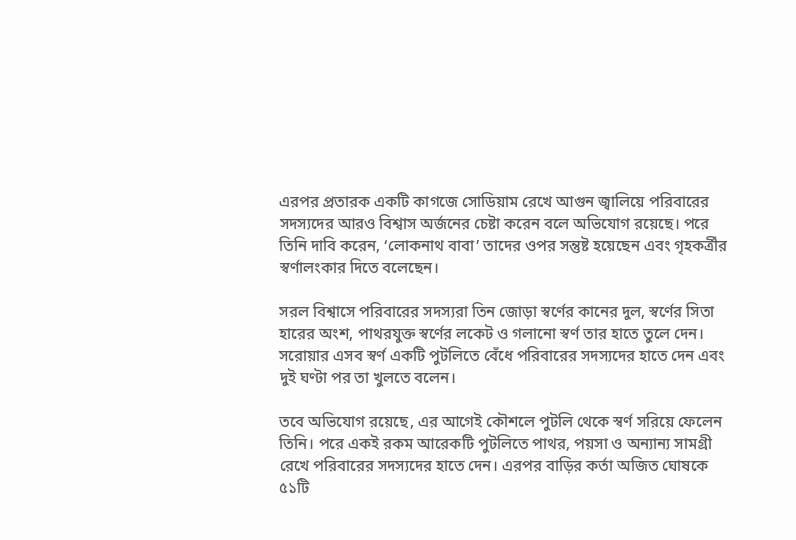এরপর প্রতারক একটি কাগজে সোডিয়াম রেখে আগুন জ্বালিয়ে পরিবারের সদস্যদের আরও বিশ্বাস অর্জনের চেষ্টা করেন বলে অভিযোগ রয়েছে। পরে তিনি দাবি করেন, ‘লোকনাথ বাবা’ তাদের ওপর সন্তুষ্ট হয়েছেন এবং গৃহকর্ত্রীর স্বর্ণালংকার দিতে বলেছেন।

সরল বিশ্বাসে পরিবারের সদস্যরা তিন জোড়া স্বর্ণের কানের দুল, স্বর্ণের সিতা হারের অংশ, পাথরযুক্ত স্বর্ণের লকেট ও গলানো স্বর্ণ তার হাতে তুলে দেন। সরোয়ার এসব স্বর্ণ একটি পুটলিতে বেঁধে পরিবারের সদস্যদের হাতে দেন এবং দুই ঘণ্টা পর তা খুলতে বলেন।

তবে অভিযোগ রয়েছে, এর আগেই কৌশলে পুটলি থেকে স্বর্ণ সরিয়ে ফেলেন তিনি। পরে একই রকম আরেকটি পুটলিতে পাথর, পয়সা ও অন্যান্য সামগ্রী রেখে পরিবারের সদস্যদের হাতে দেন। এরপর বাড়ির কর্তা অজিত ঘোষকে ৫১টি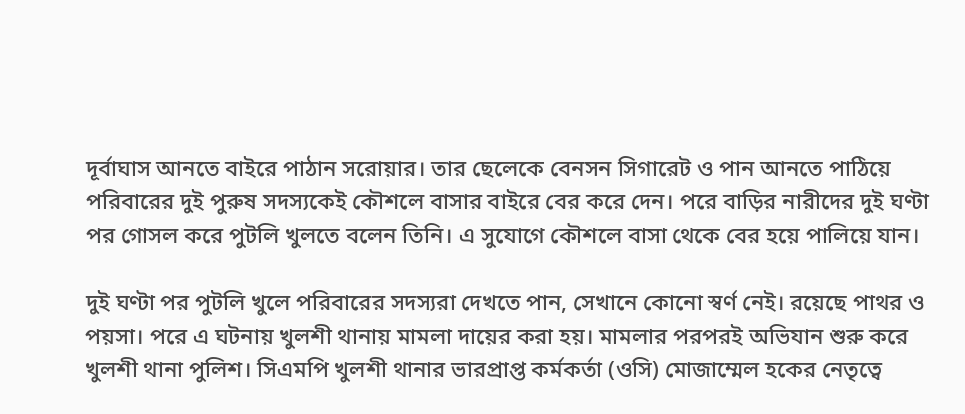দূর্বাঘাস আনতে বাইরে পাঠান সরোয়ার। তার ছেলেকে বেনসন সিগারেট ও পান আনতে পাঠিয়ে পরিবারের দুই পুরুষ সদস্যকেই কৌশলে বাসার বাইরে বের করে দেন। পরে বাড়ির নারীদের দুই ঘণ্টা পর গোসল করে পুটলি খুলতে বলেন তিনি। এ সুযোগে কৌশলে বাসা থেকে বের হয়ে পালিয়ে যান।

দুই ঘণ্টা পর পুটলি খুলে পরিবারের সদস্যরা দেখতে পান, সেখানে কোনো স্বর্ণ নেই। রয়েছে পাথর ও পয়সা। পরে এ ঘটনায় খুলশী থানায় মামলা দায়ের করা হয়। মামলার পরপরই অভিযান শুরু করে খুলশী থানা পুলিশ। সিএমপি খুলশী থানার ভারপ্রাপ্ত কর্মকর্তা (ওসি) মোজাম্মেল হকের নেতৃত্বে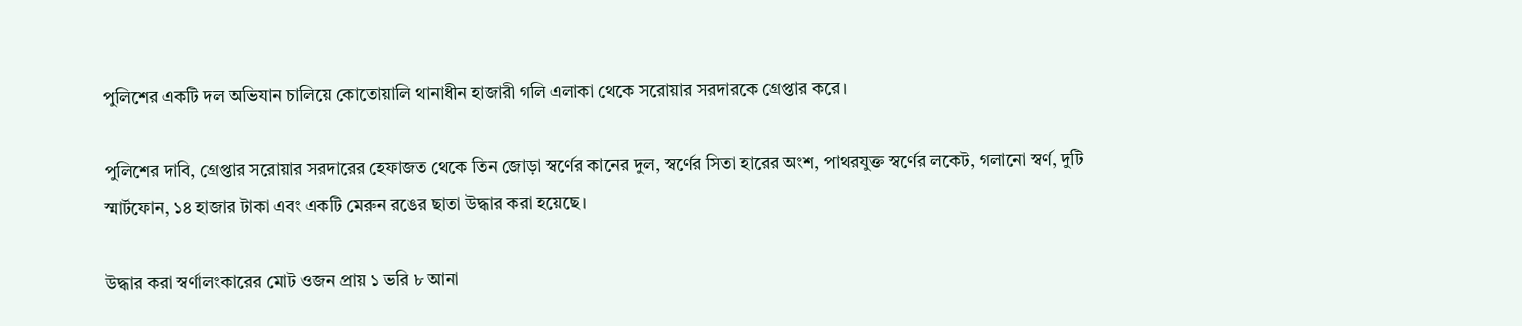পুলিশের একটি দল অভিযান চালিয়ে কোতোয়ালি থানাধীন হাজারী গলি এলাকা থেকে সরোয়ার সরদারকে গ্রেপ্তার করে।

পুলিশের দাবি, গ্রেপ্তার সরোয়ার সরদারের হেফাজত থেকে তিন জোড়া স্বর্ণের কানের দুল, স্বর্ণের সিতা হারের অংশ, পাথরযুক্ত স্বর্ণের লকেট, গলানো স্বর্ণ, দুটি স্মার্টফোন, ১৪ হাজার টাকা এবং একটি মেরুন রঙের ছাতা উদ্ধার করা হয়েছে।

উদ্ধার করা স্বর্ণালংকারের মোট ওজন প্রায় ১ ভরি ৮ আনা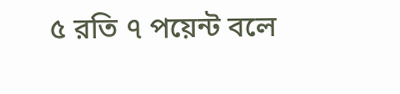৫ রতি ৭ পয়েন্ট বলে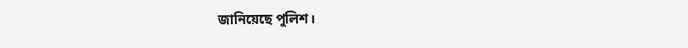জানিয়েছে পুলিশ।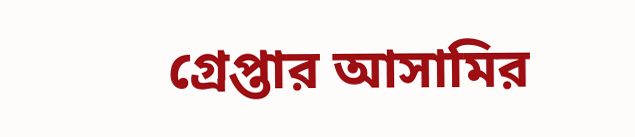গ্রেপ্তার আসামির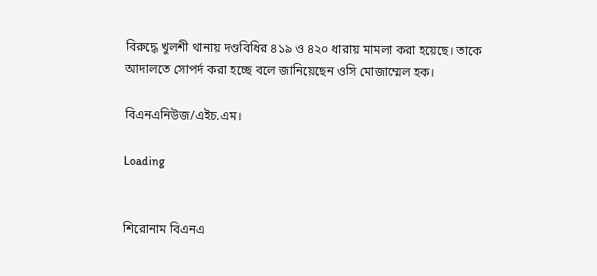বিরুদ্ধে খুলশী থানায় দণ্ডবিধির ৪১৯ ও ৪২০ ধারায় মামলা করা হয়েছে। তাকে আদালতে সোপর্দ করা হচ্ছে বলে জানিয়েছেন ওসি মোজাম্মেল হক।

বিএনএনিউজ/এইচ.এম।

Loading


শিরোনাম বিএনএ